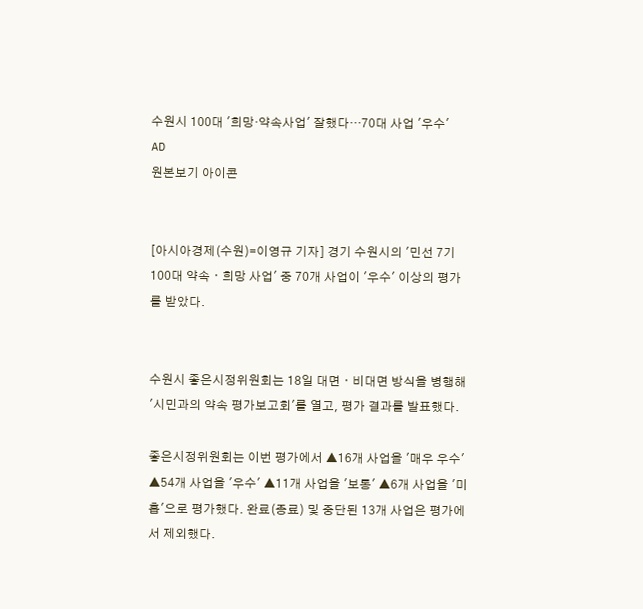수원시 100대 '희망·약속사업' 잘했다…70대 사업 '우수'
AD
원본보기 아이콘


[아시아경제(수원)=이영규 기자] 경기 수원시의 '민선 7기 100대 약속ㆍ희망 사업' 중 70개 사업이 '우수' 이상의 평가를 받았다.


수원시 좋은시정위원회는 18일 대면ㆍ비대면 방식을 병행해 '시민과의 약속 평가보고회'를 열고, 평가 결과를 발표했다.

좋은시정위원회는 이번 평가에서 ▲16개 사업을 '매우 우수' ▲54개 사업을 '우수' ▲11개 사업을 '보통' ▲6개 사업을 '미흡'으로 평가했다. 완료(종료) 및 중단된 13개 사업은 평가에서 제외했다.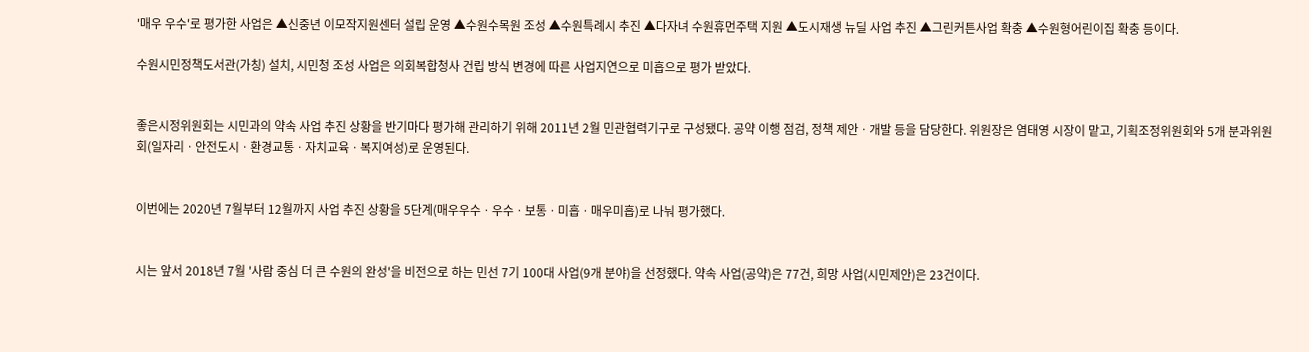'매우 우수'로 평가한 사업은 ▲신중년 이모작지원센터 설립 운영 ▲수원수목원 조성 ▲수원특례시 추진 ▲다자녀 수원휴먼주택 지원 ▲도시재생 뉴딜 사업 추진 ▲그린커튼사업 확충 ▲수원형어린이집 확충 등이다.

수원시민정책도서관(가칭) 설치, 시민청 조성 사업은 의회복합청사 건립 방식 변경에 따른 사업지연으로 미흡으로 평가 받았다.


좋은시정위원회는 시민과의 약속 사업 추진 상황을 반기마다 평가해 관리하기 위해 2011년 2월 민관협력기구로 구성됐다. 공약 이행 점검, 정책 제안ㆍ개발 등을 담당한다. 위원장은 염태영 시장이 맡고, 기획조정위원회와 5개 분과위원회(일자리ㆍ안전도시ㆍ환경교통ㆍ자치교육ㆍ복지여성)로 운영된다.


이번에는 2020년 7월부터 12월까지 사업 추진 상황을 5단계(매우우수ㆍ우수ㆍ보통ㆍ미흡ㆍ매우미흡)로 나눠 평가했다.


시는 앞서 2018년 7월 '사람 중심 더 큰 수원의 완성'을 비전으로 하는 민선 7기 100대 사업(9개 분야)을 선정했다. 약속 사업(공약)은 77건, 희망 사업(시민제안)은 23건이다.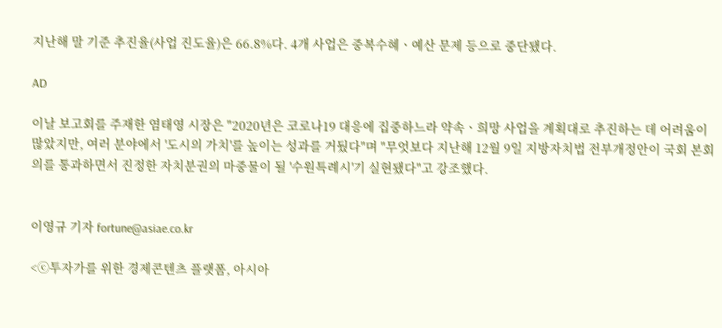지난해 말 기준 추진율(사업 진도율)은 66.8%다. 4개 사업은 중복수혜ㆍ예산 문제 등으로 중단됐다.

AD

이날 보고회를 주재한 염태영 시장은 "2020년은 코로나19 대응에 집중하느라 약속ㆍ희망 사업을 계획대로 추진하는 데 어려움이 많았지만, 여러 분야에서 '도시의 가치'를 높이는 성과를 거뒀다"며 "무엇보다 지난해 12월 9일 지방자치법 전부개정안이 국회 본회의를 통과하면서 진정한 자치분권의 마중물이 될 '수원특례시'기 실현됐다"고 강조했다.


이영규 기자 fortune@asiae.co.kr

<ⓒ투자가를 위한 경제콘텐츠 플랫폼, 아시아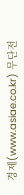경제(www.asiae.co.kr) 무단전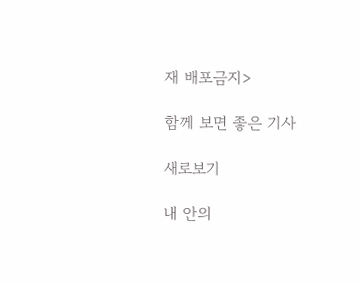재 배포금지>

함께 보면 좋은 기사

새로보기

내 안의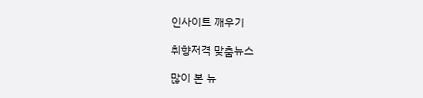인사이트 깨우기

취향저격 맞춤뉴스

많이 본 뉴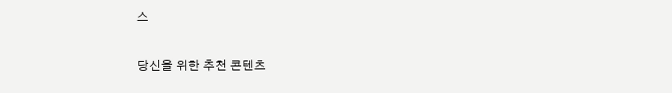스

당신을 위한 추천 콘텐츠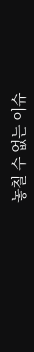놓칠 수 없는 이슈